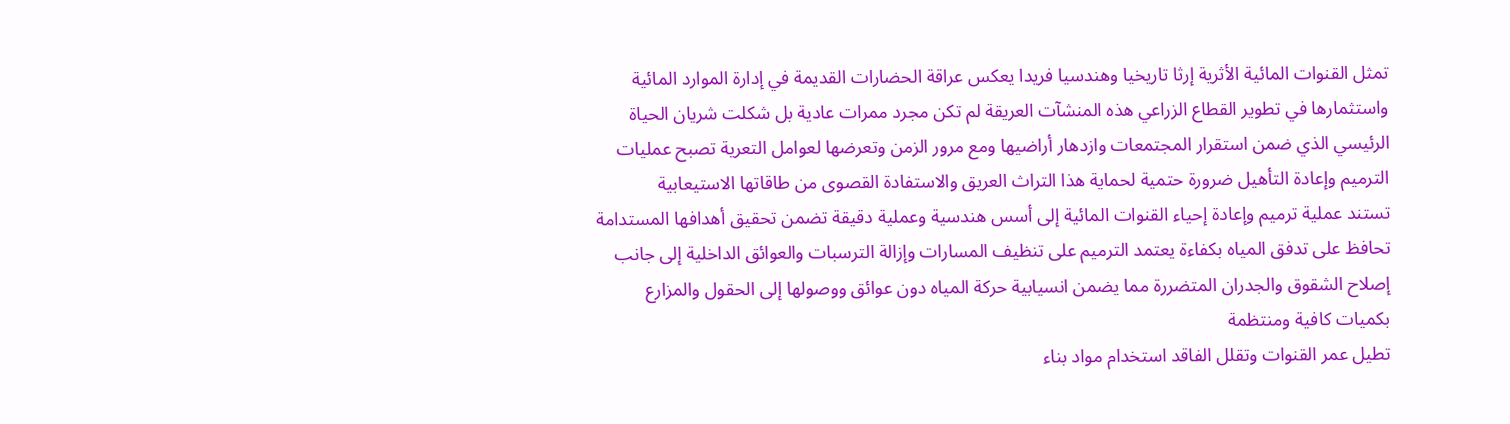تمثل القنوات المائية الأثرية إرثا تاريخيا وهندسيا فريدا يعكس عراقة الحضارات القديمة في إدارة الموارد المائية واستثمارها في تطوير القطاع الزراعي هذه المنشآت العريقة لم تكن مجرد ممرات عادية بل شكلت شريان الحياة الرئيسي الذي ضمن استقرار المجتمعات وازدهار أراضيها ومع مرور الزمن وتعرضها لعوامل التعرية تصبح عمليات الترميم وإعادة التأهيل ضرورة حتمية لحماية هذا التراث العريق والاستفادة القصوى من طاقاتها الاستيعابية
تستند عملية ترميم وإعادة إحياء القنوات المائية إلى أسس هندسية وعملية دقيقة تضمن تحقيق أهدافها المستدامة
تحافظ على تدفق المياه بكفاءة يعتمد الترميم على تنظيف المسارات وإزالة الترسبات والعوائق الداخلية إلى جانب إصلاح الشقوق والجدران المتضررة مما يضمن انسيابية حركة المياه دون عوائق ووصولها إلى الحقول والمزارع بكميات كافية ومنتظمة
تطيل عمر القنوات وتقلل الفاقد استخدام مواد بناء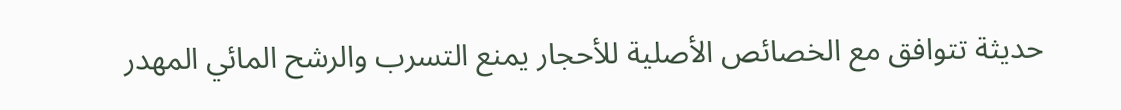حديثة تتوافق مع الخصائص الأصلية للأحجار يمنع التسرب والرشح المائي المهدر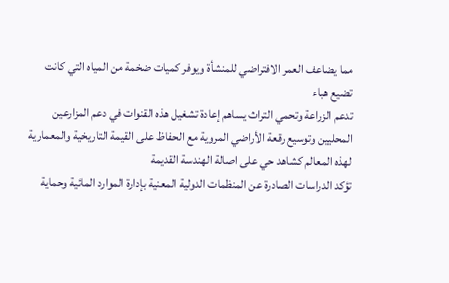مما يضاعف العمر الافتراضي للمنشأة ويوفر كميات ضخمة من المياه التي كانت تضيع هباء
تدعم الزراعة وتحمي التراث يساهم إعادة تشغيل هذه القنوات في دعم المزارعين المحليين وتوسيع رقعة الأراضي المروية مع الحفاظ على القيمة التاريخية والمعمارية لهذه المعالم كشاهد حي على اصالة الهندسة القديمة
تؤكد الدراسات الصادرة عن المنظمات الدولية المعنية بإدارة الموارد المائية وحماية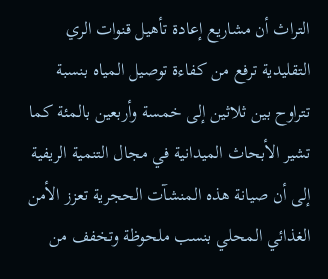التراث أن مشاريع إعادة تأهيل قنوات الري التقليدية ترفع من كفاءة توصيل المياه بنسبة تتراوح بين ثلاثين إلى خمسة وأربعين بالمئة كما تشير الأبحاث الميدانية في مجال التنمية الريفية إلى أن صيانة هذه المنشآت الحجرية تعزز الأمن الغذائي المحلي بنسب ملحوظة وتخفف من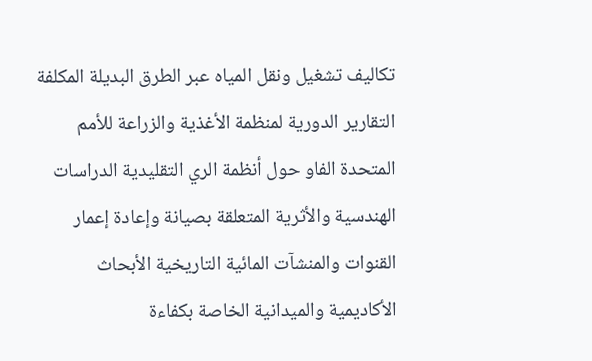تكاليف تشغيل ونقل المياه عبر الطرق البديلة المكلفة
التقارير الدورية لمنظمة الأغذية والزراعة للأمم المتحدة الفاو حول أنظمة الري التقليدية الدراسات الهندسية والأثرية المتعلقة بصيانة وإعادة إعمار القنوات والمنشآت المائية التاريخية الأبحاث الأكاديمية والميدانية الخاصة بكفاءة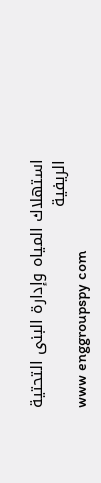استهلاك المياه وإدارة البنى التحتية الريفية
www enggroupspy com